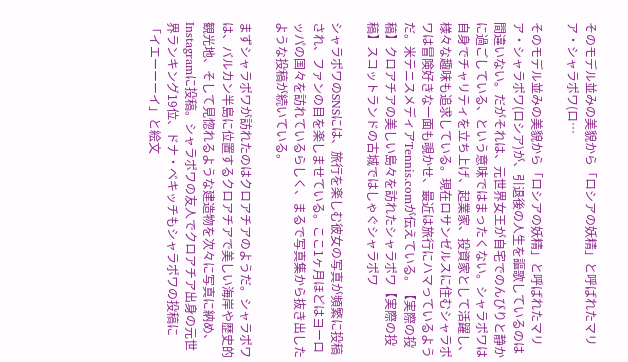そのモデル並みの美貌から「ロシアの妖精」と呼ばれたマリア・シャラポワ(ロ…

そのモデル並みの美貌から「ロシアの妖精」と呼ばれたマリア・シャラポワ(ロシア)が、引退後の人生を謳歌しているのは間違いない。だがそれは、元世界女王が自宅でのんびりと静かに過ごしている、という意味ではまったくない。シャラポワは自身でチャリティを立ち上げ、起業家、投資家として活躍し、様々な趣味も追求している。現在ロサンゼルスに住むシャラポワは冒険好きな一面も覗かせ、最近は旅行にハマっているようだ。米テニスメディアTennis.comが伝えている。【実際の投稿】クロアチアの美しい島々を訪れたシャラポワ【実際の投稿】スコットランドの古城ではしゃぐシャラポワ

シャラポワのSNSには、旅行を楽しむ彼女の写真が頻繁に投稿され、ファンの目を楽しませている。ここ1ヶ月ほどはヨーロッパの国々を訪れているらしく、まるで写真集から抜き出したような投稿が続いている。

まずシャラポワが訪れたのはクロアチアのようだ。シャラポワは、バルカン半島に位置するクロアチアで美しい海岸や歴史的観光地、そして見惚れるような建造物を次々に写真に納め、Instagramに投稿。シャラポワの友人でクロアチア出身の元世界ランキング19位、ドナ・ベキッチもシャラポワの投稿に「イエーーーイ」と絵文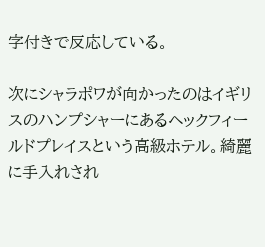字付きで反応している。

次にシャラポワが向かったのはイギリスのハンプシャーにあるヘックフィールドプレイスという高級ホテル。綺麗に手入れされ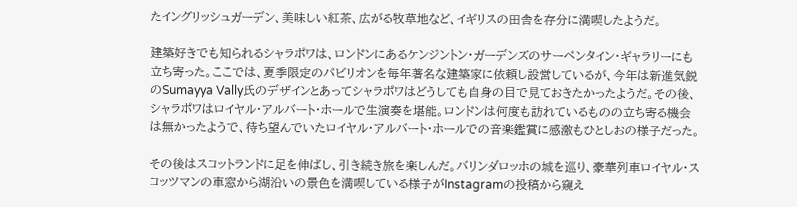たイングリッシュガーデン、美味しい紅茶、広がる牧草地など、イギリスの田舎を存分に満喫したようだ。

建築好きでも知られるシャラポワは、ロンドンにあるケンジントン・ガーデンズのサーペンタイン・ギャラリーにも立ち寄った。ここでは、夏季限定のパビリオンを毎年著名な建築家に依頼し設営しているが、今年は新進気鋭のSumayya Vally氏のデザインとあってシャラポワはどうしても自身の目で見ておきたかったようだ。その後、シャラポワはロイヤル・アルバート・ホールで生演奏を堪能。ロンドンは何度も訪れているものの立ち寄る機会は無かったようで、待ち望んでいたロイヤル・アルバート・ホールでの音楽鑑賞に感激もひとしおの様子だった。

その後はスコットランドに足を伸ばし、引き続き旅を楽しんだ。バリンダロッホの城を巡り、豪華列車ロイヤル・スコッツマンの車窓から湖沿いの景色を満喫している様子がInstagramの投稿から窺え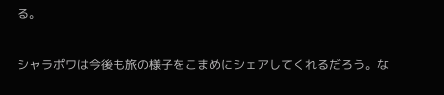る。

シャラポワは今後も旅の様子をこまめにシェアしてくれるだろう。な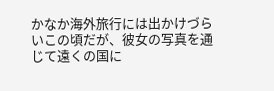かなか海外旅行には出かけづらいこの頃だが、彼女の写真を通じて遠くの国に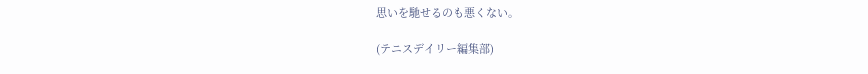思いを馳せるのも悪くない。

(テニスデイリー編集部)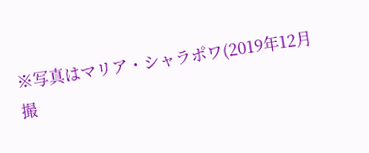※写真はマリア・シャラポワ(2019年12月撮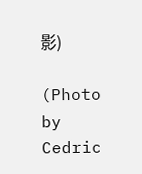影)

(Photo by Cedric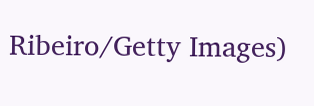Ribeiro/Getty Images)